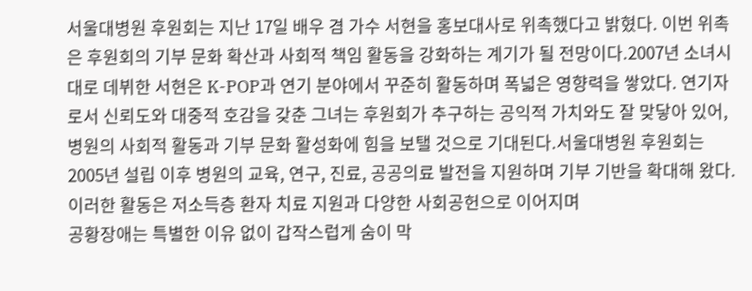서울대병원 후원회는 지난 17일 배우 겸 가수 서현을 홍보대사로 위촉했다고 밝혔다. 이번 위촉은 후원회의 기부 문화 확산과 사회적 책임 활동을 강화하는 계기가 될 전망이다.2007년 소녀시대로 데뷔한 서현은 K-POP과 연기 분야에서 꾸준히 활동하며 폭넓은 영향력을 쌓았다. 연기자로서 신뢰도와 대중적 호감을 갖춘 그녀는 후원회가 추구하는 공익적 가치와도 잘 맞닿아 있어, 병원의 사회적 활동과 기부 문화 활성화에 힘을 보탤 것으로 기대된다.서울대병원 후원회는 2005년 설립 이후 병원의 교육, 연구, 진료, 공공의료 발전을 지원하며 기부 기반을 확대해 왔다. 이러한 활동은 저소득층 환자 치료 지원과 다양한 사회공헌으로 이어지며
공황장애는 특별한 이유 없이 갑작스럽게 숨이 막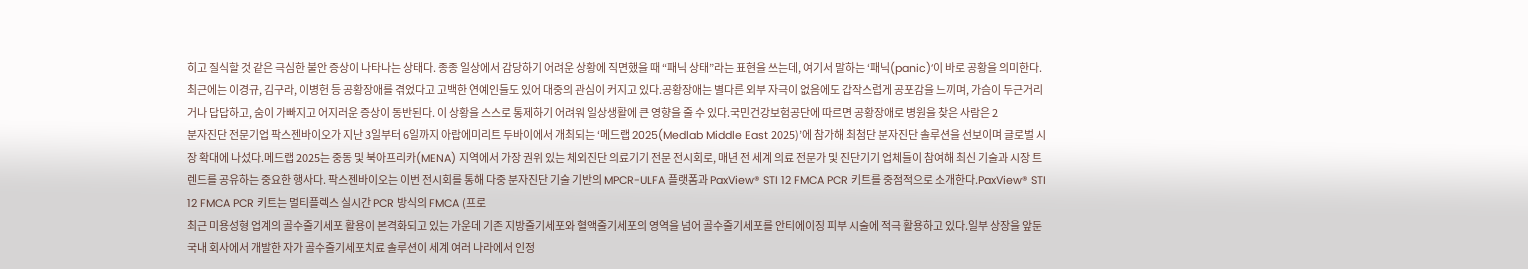히고 질식할 것 같은 극심한 불안 증상이 나타나는 상태다. 종종 일상에서 감당하기 어려운 상황에 직면했을 때 “패닉 상태”라는 표현을 쓰는데, 여기서 말하는 ‘패닉(panic)’이 바로 공황을 의미한다.최근에는 이경규, 김구라, 이병헌 등 공황장애를 겪었다고 고백한 연예인들도 있어 대중의 관심이 커지고 있다.공황장애는 별다른 외부 자극이 없음에도 갑작스럽게 공포감을 느끼며, 가슴이 두근거리거나 답답하고, 숨이 가빠지고 어지러운 증상이 동반된다. 이 상황을 스스로 통제하기 어려워 일상생활에 큰 영향을 줄 수 있다.국민건강보험공단에 따르면 공황장애로 병원을 찾은 사람은 2
분자진단 전문기업 팍스젠바이오가 지난 3일부터 6일까지 아랍에미리트 두바이에서 개최되는 ‘메드랩 2025(Medlab Middle East 2025)’에 참가해 최첨단 분자진단 솔루션을 선보이며 글로벌 시장 확대에 나섰다.메드랩 2025는 중동 및 북아프리카(MENA) 지역에서 가장 권위 있는 체외진단 의료기기 전문 전시회로, 매년 전 세계 의료 전문가 및 진단기기 업체들이 참여해 최신 기술과 시장 트렌드를 공유하는 중요한 행사다. 팍스젠바이오는 이번 전시회를 통해 다중 분자진단 기술 기반의 MPCR-ULFA 플랫폼과 PaxView® STI 12 FMCA PCR 키트를 중점적으로 소개한다.PaxView® STI 12 FMCA PCR 키트는 멀티플렉스 실시간 PCR 방식의 FMCA (프로
최근 미용성형 업계의 골수줄기세포 활용이 본격화되고 있는 가운데 기존 지방줄기세포와 혈액줄기세포의 영역을 넘어 골수줄기세포를 안티에이징 피부 시술에 적극 활용하고 있다.일부 상장을 앞둔 국내 회사에서 개발한 자가 골수줄기세포치료 솔루션이 세계 여러 나라에서 인정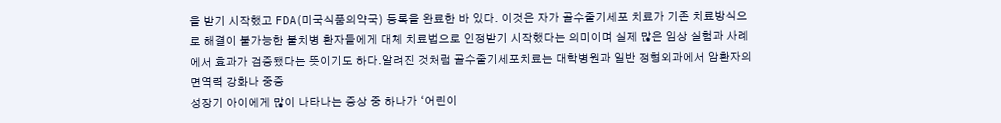을 받기 시작했고 FDA(미국식품의약국) 등록을 완료한 바 있다. 이것은 자가 골수줄기세포 치료가 기존 치료방식으로 해결이 불가능한 불치병 환자들에게 대체 치료법으로 인정받기 시작했다는 의미이며 실제 많은 임상 실험과 사례에서 효과가 검증됐다는 뜻이기도 하다.알려진 것처럼 골수줄기세포치료는 대학병원과 일반 정형외과에서 암환자의 면역력 강화나 중증
성장기 아이에게 많이 나타나는 증상 중 하나가 ‘어린이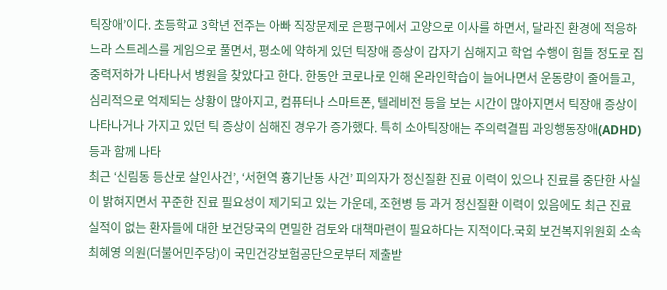틱장애’이다. 초등학교 3학년 전주는 아빠 직장문제로 은평구에서 고양으로 이사를 하면서, 달라진 환경에 적응하느라 스트레스를 게임으로 풀면서, 평소에 약하게 있던 틱장애 증상이 갑자기 심해지고 학업 수행이 힘들 정도로 집중력저하가 나타나서 병원을 찾았다고 한다. 한동안 코로나로 인해 온라인학습이 늘어나면서 운동량이 줄어들고, 심리적으로 억제되는 상황이 많아지고, 컴퓨터나 스마트폰, 텔레비전 등을 보는 시간이 많아지면서 틱장애 증상이 나타나거나 가지고 있던 틱 증상이 심해진 경우가 증가했다. 특히 소아틱장애는 주의력결핍 과잉행동장애(ADHD) 등과 함께 나타
최근 ‘신림동 등산로 살인사건’, ‘서현역 흉기난동 사건’ 피의자가 정신질환 진료 이력이 있으나 진료를 중단한 사실이 밝혀지면서 꾸준한 진료 필요성이 제기되고 있는 가운데, 조현병 등 과거 정신질환 이력이 있음에도 최근 진료 실적이 없는 환자들에 대한 보건당국의 면밀한 검토와 대책마련이 필요하다는 지적이다.국회 보건복지위원회 소속 최혜영 의원(더불어민주당)이 국민건강보험공단으로부터 제출받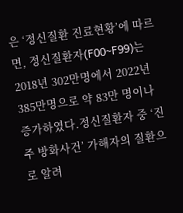은 ‘정신질환 진료현황’에 따르면, 정신질환자(F00~F99)는 2018년 302만명에서 2022년 385만명으로 약 83만 명이나 증가하였다.정신질환자 중 ‘진주 방화사건’ 가해자의 질환으로 알려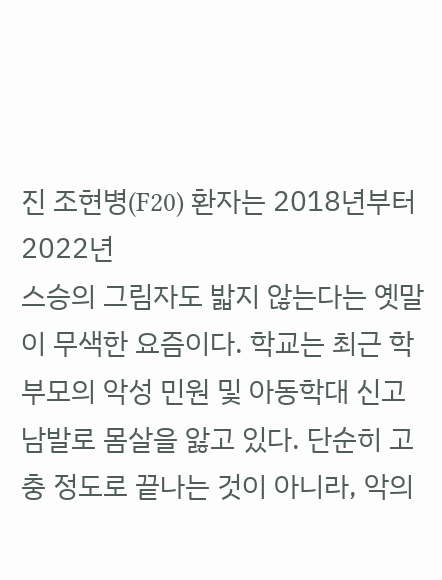진 조현병(F20) 환자는 2018년부터 2022년
스승의 그림자도 밟지 않는다는 옛말이 무색한 요즘이다. 학교는 최근 학부모의 악성 민원 및 아동학대 신고 남발로 몸살을 앓고 있다. 단순히 고충 정도로 끝나는 것이 아니라, 악의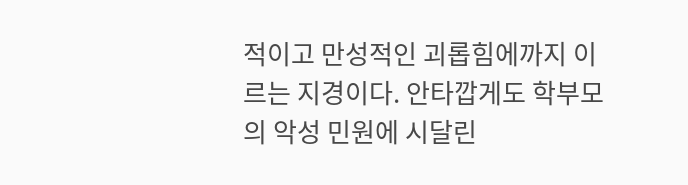적이고 만성적인 괴롭힘에까지 이르는 지경이다. 안타깝게도 학부모의 악성 민원에 시달린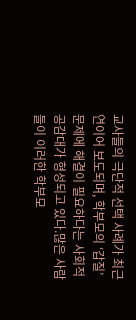교사들의 극단적 선택 사례가 최근 연이어 보도되며, 학부모의 ‘갑질’ 문제에 해결이 필요하다는 사회적 공감대가 형성되고 있다.많은 사람들이 이러한 학부모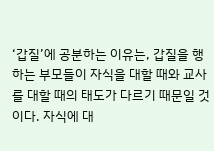‘갑질’에 공분하는 이유는, 갑질을 행하는 부모들이 자식을 대할 때와 교사를 대할 때의 태도가 다르기 때문일 것이다. 자식에 대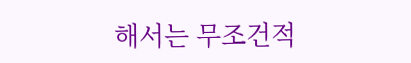해서는 무조건적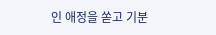인 애정을 쏟고 기분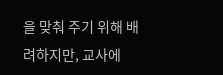을 맞춰 주기 위해 배려하지만, 교사에